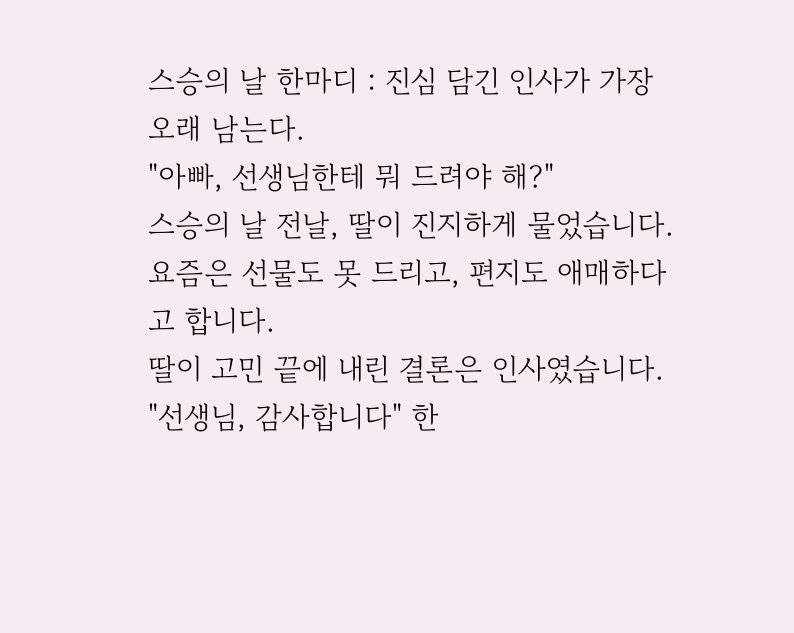스승의 날 한마디 : 진심 담긴 인사가 가장 오래 남는다.
"아빠, 선생님한테 뭐 드려야 해?"
스승의 날 전날, 딸이 진지하게 물었습니다.
요즘은 선물도 못 드리고, 편지도 애매하다고 합니다.
딸이 고민 끝에 내린 결론은 인사였습니다.
"선생님, 감사합니다" 한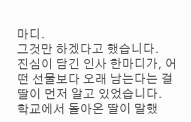마디.
그것만 하겠다고 했습니다.
진심이 담긴 인사 한마디가, 어떤 선물보다 오래 남는다는 걸 딸이 먼저 알고 있었습니다.
학교에서 돌아온 딸이 말했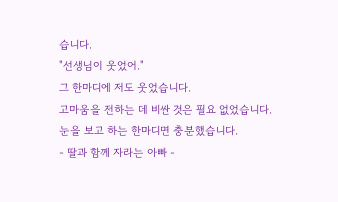습니다.
"선생님이 웃었어."
그 한마디에 저도 웃었습니다.
고마움을 전하는 데 비싼 것은 필요 없었습니다.
눈을 보고 하는 한마디면 충분했습니다.
- 딸과 함께 자라는 아빠 -